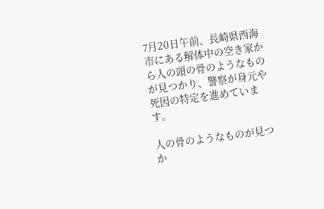7月20日午前、長崎県西海市にある解体中の空き家から人の頭の骨のようなものが見つかり、警察が身元や死因の特定を進めています。

人の骨のようなものが見つか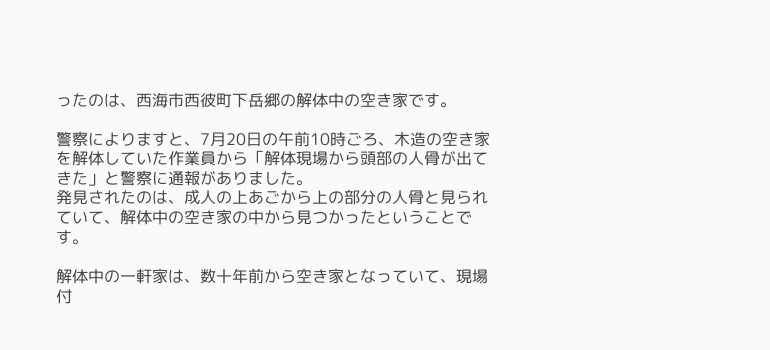ったのは、西海市西彼町下岳郷の解体中の空き家です。

警察によりますと、7月20日の午前10時ごろ、木造の空き家を解体していた作業員から「解体現場から頭部の人骨が出てきた」と警察に通報がありました。
発見されたのは、成人の上あごから上の部分の人骨と見られていて、解体中の空き家の中から見つかったということです。

解体中の一軒家は、数十年前から空き家となっていて、現場付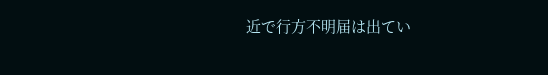近で行方不明届は出てい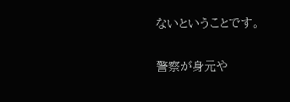ないということです。

警察が身元や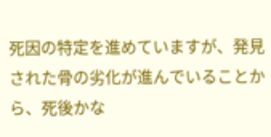死因の特定を進めていますが、発見された骨の劣化が進んでいることから、死後かな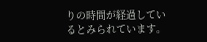りの時間が経過しているとみられています。